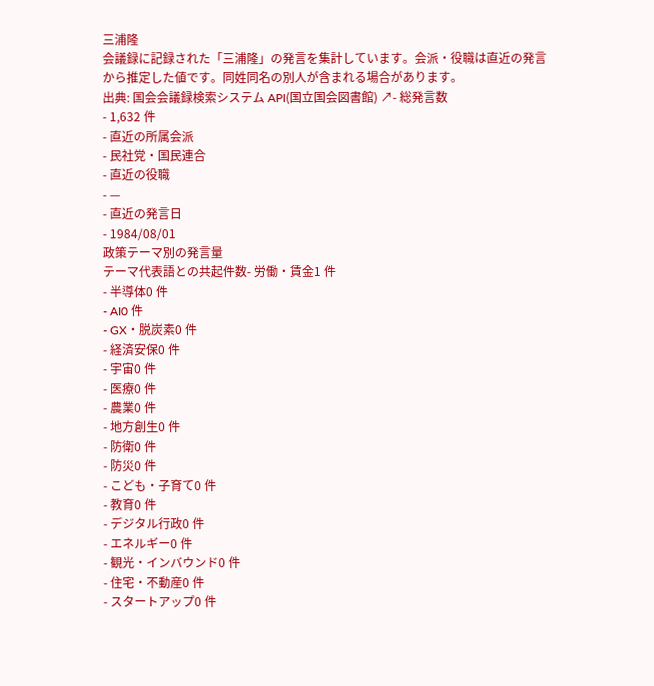三浦隆
会議録に記録された「三浦隆」の発言を集計しています。会派・役職は直近の発言から推定した値です。同姓同名の別人が含まれる場合があります。
出典: 国会会議録検索システム API(国立国会図書館) ↗- 総発言数
- 1,632 件
- 直近の所属会派
- 民社党・国民連合
- 直近の役職
- —
- 直近の発言日
- 1984/08/01
政策テーマ別の発言量
テーマ代表語との共起件数- 労働・賃金1 件
- 半導体0 件
- AI0 件
- GX・脱炭素0 件
- 経済安保0 件
- 宇宙0 件
- 医療0 件
- 農業0 件
- 地方創生0 件
- 防衛0 件
- 防災0 件
- こども・子育て0 件
- 教育0 件
- デジタル行政0 件
- エネルギー0 件
- 観光・インバウンド0 件
- 住宅・不動産0 件
- スタートアップ0 件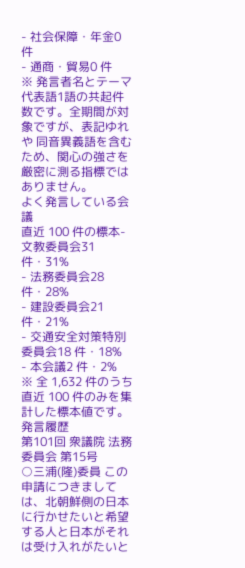- 社会保障・年金0 件
- 通商・貿易0 件
※ 発言者名とテーマ代表語1語の共起件数です。全期間が対象ですが、表記ゆれや 同音異義語を含むため、関心の強さを厳密に測る指標ではありません。
よく発言している会議
直近 100 件の標本- 文教委員会31 件・31%
- 法務委員会28 件・28%
- 建設委員会21 件・21%
- 交通安全対策特別委員会18 件・18%
- 本会議2 件・2%
※ 全 1,632 件のうち直近 100 件のみを集計した標本値です。
発言履歴
第101回 衆議院 法務委員会 第15号
○三浦(隆)委員 この申請につきましては、北朝鮮側の日本に行かせたいと希望する人と日本がそれは受け入れがたいと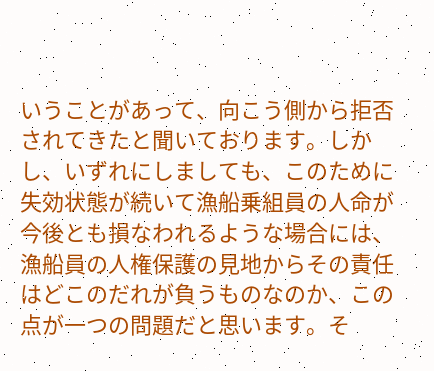いうことがあって、向こう側から拒否されてきたと聞いております。しかし、いずれにしましても、このために失効状態が続いて漁船乗組員の人命が今後とも損なわれるような場合には、漁船員の人権保護の見地からその責任はどこのだれが負うものなのか、この点が一つの問題だと思います。そ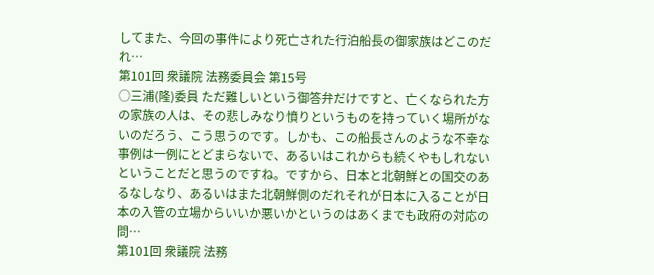してまた、今回の事件により死亡された行泊船長の御家族はどこのだれ…
第101回 衆議院 法務委員会 第15号
○三浦(隆)委員 ただ難しいという御答弁だけですと、亡くなられた方の家族の人は、その悲しみなり憤りというものを持っていく場所がないのだろう、こう思うのです。しかも、この船長さんのような不幸な事例は一例にとどまらないで、あるいはこれからも続くやもしれないということだと思うのですね。ですから、日本と北朝鮮との国交のあるなしなり、あるいはまた北朝鮮側のだれそれが日本に入ることが日本の入管の立場からいいか悪いかというのはあくまでも政府の対応の問…
第101回 衆議院 法務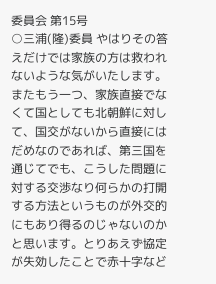委員会 第15号
○三浦(隆)委員 やはりその答えだけでは家族の方は救われないような気がいたします。 またもう一つ、家族直接でなくて国としても北朝鮮に対して、国交がないから直接にはだめなのであれば、第三国を通じてでも、こうした問題に対する交渉なり何らかの打開する方法というものが外交的にもあり得るのじゃないのかと思います。とりあえず協定が失効したことで赤十字など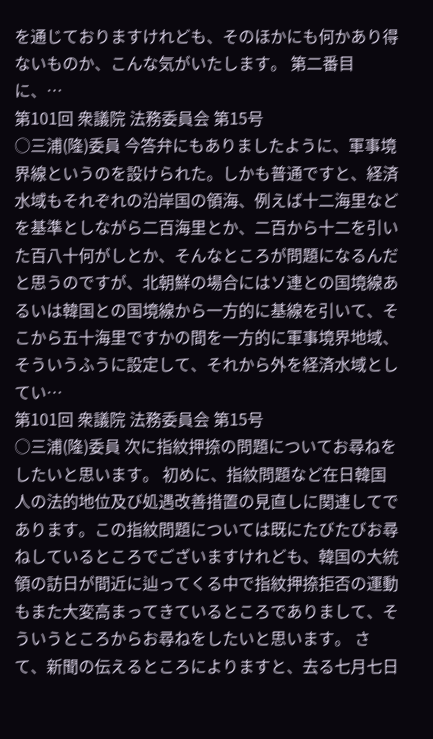を通じておりますけれども、そのほかにも何かあり得ないものか、こんな気がいたします。 第二番目に、…
第101回 衆議院 法務委員会 第15号
○三浦(隆)委員 今答弁にもありましたように、軍事境界線というのを設けられた。しかも普通ですと、経済水域もそれぞれの沿岸国の領海、例えば十二海里などを基準としながら二百海里とか、二百から十二を引いた百八十何がしとか、そんなところが問題になるんだと思うのですが、北朝鮮の場合にはソ連との国境線あるいは韓国との国境線から一方的に基線を引いて、そこから五十海里ですかの間を一方的に軍事境界地域、そういうふうに設定して、それから外を経済水域としてい…
第101回 衆議院 法務委員会 第15号
○三浦(隆)委員 次に指紋押捺の問題についてお尋ねをしたいと思います。 初めに、指紋問題など在日韓国人の法的地位及び処遇改善措置の見直しに関連してであります。この指紋問題については既にたびたびお尋ねしているところでございますけれども、韓国の大統領の訪日が間近に辿ってくる中で指紋押捺拒否の運動もまた大変高まってきているところでありまして、そういうところからお尋ねをしたいと思います。 さて、新聞の伝えるところによりますと、去る七月七日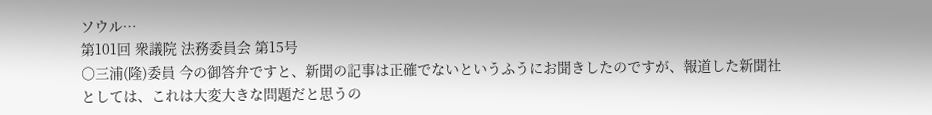ソウル…
第101回 衆議院 法務委員会 第15号
○三浦(隆)委員 今の御答弁ですと、新聞の記事は正確でないというふうにお聞きしたのですが、報道した新聞社としては、これは大変大きな問題だと思うの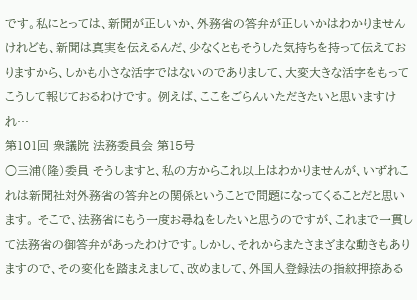です。私にとっては、新聞が正しいか、外務省の答弁が正しいかはわかりませんけれども、新聞は真実を伝えるんだ、少なくともそうした気持ちを持って伝えておりますから、しかも小さな活字ではないのでありまして、大変大きな活字をもってこうして報じておるわけです。 例えば、ここをごらんいただきたいと思いますけれ…
第101回 衆議院 法務委員会 第15号
○三浦(隆)委員 そうしますと、私の方からこれ以上はわかりませんが、いずれこれは新聞社対外務省の答弁との関係ということで問題になってくることだと思います。 そこで、法務省にもう一度お尋ねをしたいと思うのですが、これまで一貫して法務省の御答弁があったわけです。しかし、それからまたさまざまな動きもありますので、その変化を踏まえまして、改めまして、外国人登録法の指紋押捺ある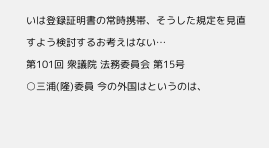いは登録証明書の常時携帯、そうした規定を見直すよう検討するお考えはない…
第101回 衆議院 法務委員会 第15号
○三浦(隆)委員 今の外国はというのは、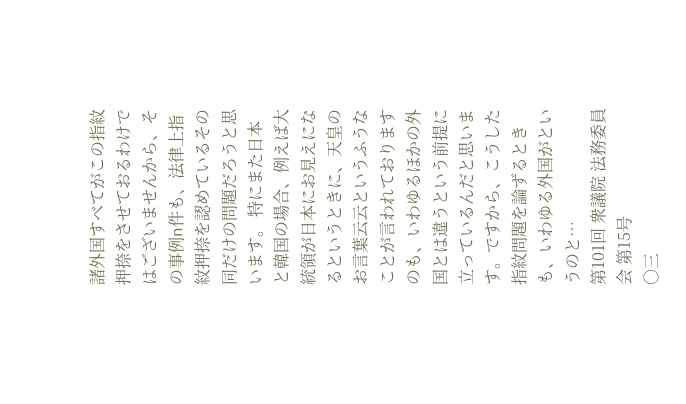諸外国すべてがこの指紋押捺をさせておるわけではございませんから、その事例n件も、法律上指紋押捺を認めているその同だけの問題だろうと思います。 特にまた日本と韓国の場合、例えば大統領が日本にお見えになるというときに、天皇のお言葉云云というふうなことが言われておりますのも、いわゆるほかの外国とは違うという前提に立っているんだと思います。ですから、こうした指紋問題を論ずるときも、いわゆる外国がというのと…
第101回 衆議院 法務委員会 第15号
○三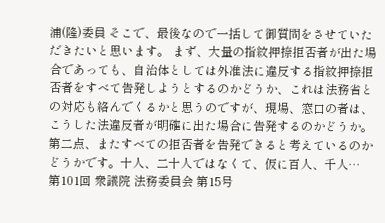浦(隆)委員 そこで、最後なので一括して御質問をさせていただきたいと思います。 まず、大量の指紋押捺拒否者が出た場合であっても、自治体としては外准法に違反する指紋押捺拒否者をすべて告発しようとするのかどうか、これは法務省との対応も絡んでくるかと思うのですが、現場、窓口の者は、こうした法違反者が明確に出た場合に告発するのかどうか。 第二点、またすべての拒否者を告発できると考えているのかどうかです。十人、二十人ではなくて、仮に百人、千人…
第101回 衆議院 法務委員会 第15号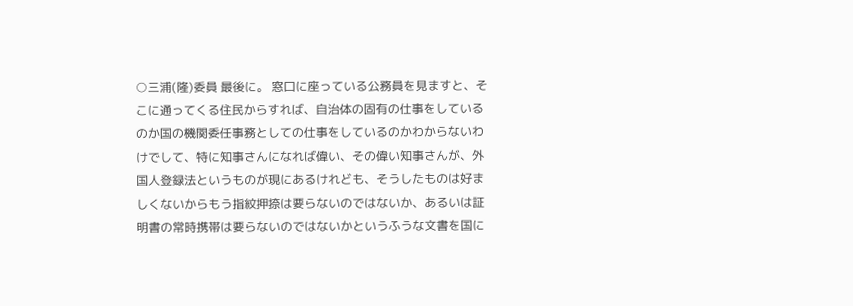○三浦(隆)委員 最後に。 窓口に座っている公務員を見ますと、そこに通ってくる住民からすれば、自治体の固有の仕事をしているのか国の機関委任事務としての仕事をしているのかわからないわけでして、特に知事さんになれば偉い、その偉い知事さんが、外国人登録法というものが現にあるけれども、そうしたものは好ましくないからもう指紋押捺は要らないのではないか、あるいは証明書の常時携帯は要らないのではないかというふうな文書を国に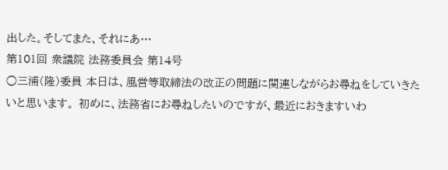出した。そしてまた、それにあ…
第101回 衆議院 法務委員会 第14号
○三浦(隆)委員 本日は、風営等取締法の改正の問題に関連しながらお尋ねをしていきたいと思います。 初めに、法務省にお尋ねしたいのですが、最近におきますいわ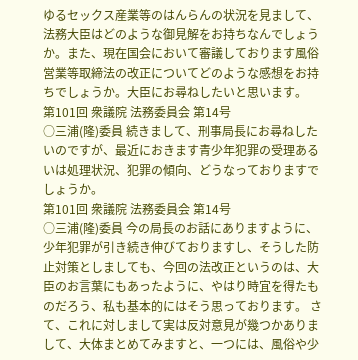ゆるセックス産業等のはんらんの状況を見まして、法務大臣はどのような御見解をお持ちなんでしょうか。また、現在国会において審議しております風俗営業等取締法の改正についてどのような感想をお持ちでしょうか。大臣にお尋ねしたいと思います。
第101回 衆議院 法務委員会 第14号
○三浦(隆)委員 続きまして、刑事局長にお尋ねしたいのですが、最近におきます青少年犯罪の受理あるいは処理状況、犯罪の傾向、どうなっておりますでしょうか。
第101回 衆議院 法務委員会 第14号
○三浦(隆)委員 今の局長のお話にありますように、少年犯罪が引き続き伸びておりますし、そうした防止対策としましても、今回の法改正というのは、大臣のお言葉にもあったように、やはり時宜を得たものだろう、私も基本的にはそう思っております。 さて、これに対しまして実は反対意見が幾つかありまして、大体まとめてみますと、一つには、風俗や少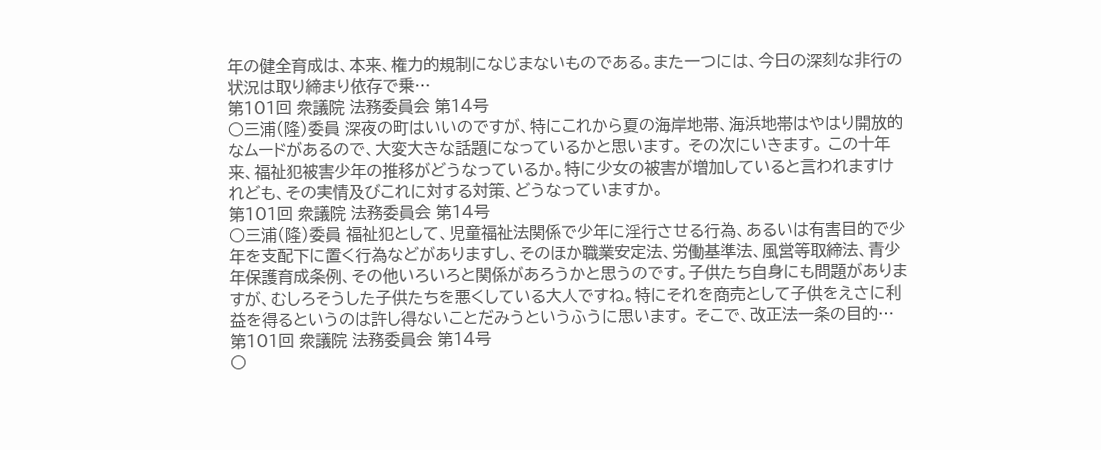年の健全育成は、本来、権力的規制になじまないものである。また一つには、今日の深刻な非行の状況は取り締まり依存で乗…
第101回 衆議院 法務委員会 第14号
○三浦(隆)委員 深夜の町はいいのですが、特にこれから夏の海岸地帯、海浜地帯はやはり開放的なムードがあるので、大変大きな話題になっているかと思います。 その次にいきます。 この十年来、福祉犯被害少年の推移がどうなっているか。特に少女の被害が増加していると言われますけれども、その実情及びこれに対する対策、どうなっていますか。
第101回 衆議院 法務委員会 第14号
○三浦(隆)委員 福祉犯として、児童福祉法関係で少年に淫行させる行為、あるいは有害目的で少年を支配下に置く行為などがありますし、そのほか職業安定法、労働基準法、風営等取締法、青少年保護育成条例、その他いろいろと関係があろうかと思うのです。子供たち自身にも問題がありますが、むしろそうした子供たちを悪くしている大人ですね。特にそれを商売として子供をえさに利益を得るというのは許し得ないことだみうというふうに思います。 そこで、改正法一条の目的…
第101回 衆議院 法務委員会 第14号
○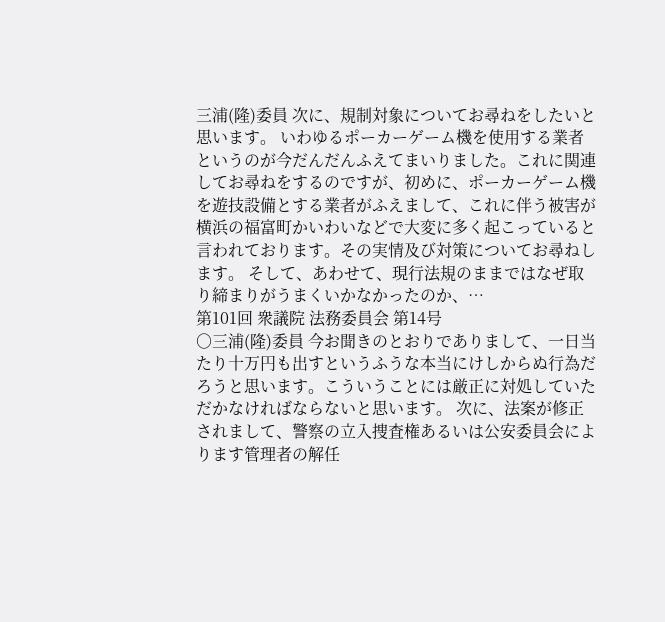三浦(隆)委員 次に、規制対象についてお尋ねをしたいと思います。 いわゆるポーカーゲーム機を使用する業者というのが今だんだんふえてまいりました。これに関連してお尋ねをするのですが、初めに、ポーカーゲーム機を遊技設備とする業者がふえまして、これに伴う被害が横浜の福富町かいわいなどで大変に多く起こっていると言われております。その実情及び対策についてお尋ねします。 そして、あわせて、現行法規のままではなぜ取り締まりがうまくいかなかったのか、…
第101回 衆議院 法務委員会 第14号
○三浦(隆)委員 今お聞きのとおりでありまして、一日当たり十万円も出すというふうな本当にけしからぬ行為だろうと思います。こういうことには厳正に対処していただかなければならないと思います。 次に、法案が修正されまして、警察の立入捜査権あるいは公安委員会によります管理者の解任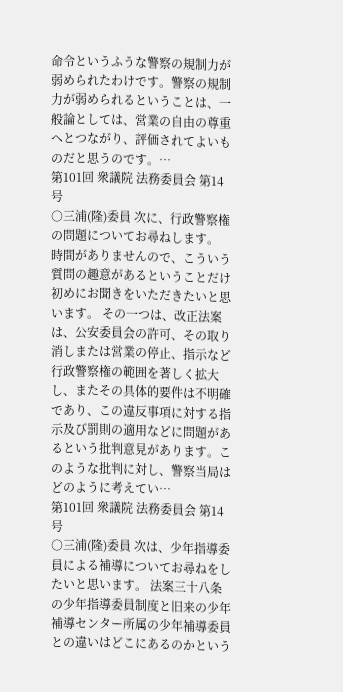命令というふうな警察の規制力が弱められたわけです。警察の規制力が弱められるということは、一般論としては、営業の自由の尊重へとつながり、評価されてよいものだと思うのです。…
第101回 衆議院 法務委員会 第14号
○三浦(隆)委員 次に、行政警察権の問題についてお尋ねします。 時間がありませんので、こういう質問の趣意があるということだけ初めにお聞きをいただきたいと思います。 その一つは、改正法案は、公安委員会の許可、その取り消しまたは営業の停止、指示など行政警察権の範囲を著しく拡大し、またその具体的要件は不明確であり、この違反事項に対する指示及び罰則の適用などに問題があるという批判意見があります。このような批判に対し、警察当局はどのように考えてい…
第101回 衆議院 法務委員会 第14号
○三浦(隆)委員 次は、少年指導委員による補導についてお尋ねをしたいと思います。 法案三十八条の少年指導委員制度と旧来の少年補導センター所属の少年補導委員との違いはどこにあるのかという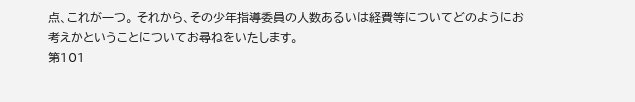点、これが一つ。 それから、その少年指導委員の人数あるいは経費等についてどのようにお考えかということについてお尋ねをいたします。
第101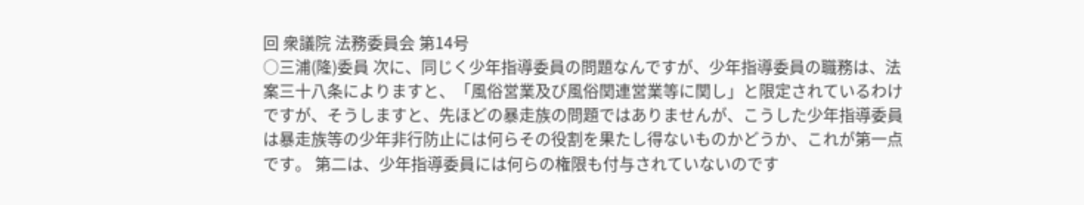回 衆議院 法務委員会 第14号
○三浦(隆)委員 次に、同じく少年指導委員の問題なんですが、少年指導委員の職務は、法案三十八条によりますと、「風俗営業及び風俗関連営業等に関し」と限定されているわけですが、そうしますと、先ほどの暴走族の問題ではありませんが、こうした少年指導委員は暴走族等の少年非行防止には何らその役割を果たし得ないものかどうか、これが第一点です。 第二は、少年指導委員には何らの権限も付与されていないのです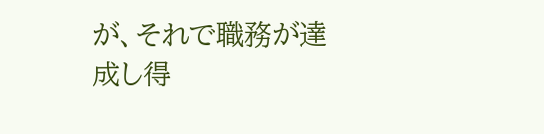が、それで職務が達成し得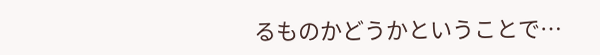るものかどうかということで…